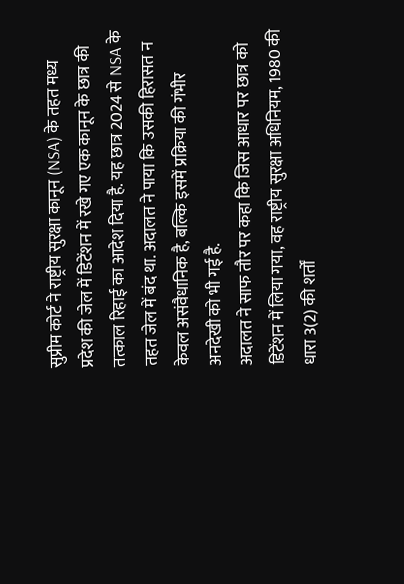सुप्रीम कोर्ट ने राष्ट्रीय सुरक्षा कानून (NSA) के तहत मध्य प्रदेश की जेल में डिटेंशन में रखे गए एक कानून के छात्र की तत्काल रिहाई का आदेश दिया है. यह छात्र 2024 से NSA के तहत जेल में बंद था. अदालत ने पाया कि उसकी हिरासत न केवल असंवैधानिक है, बल्कि इसमें प्रक्रिया की गंभीर अनदेखी को भी गई है.
अदालत ने साफ तौर पर कहा कि जिस आधार पर छात्र को डिटेंशन में लिया गया, वह राष्ट्रीय सुरक्षा अधिनियम, 1980 की धारा 3(2) की शर्तों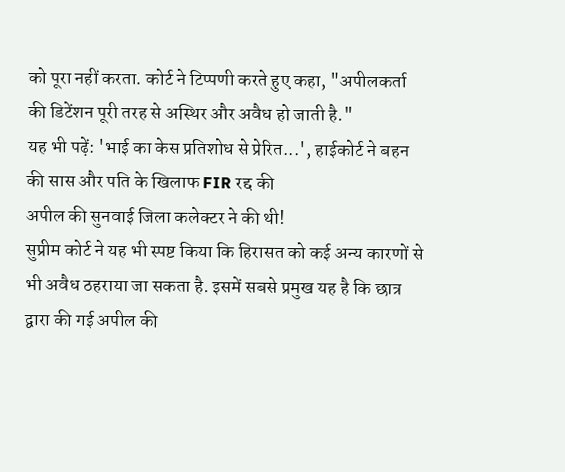को पूरा नहीं करता. कोर्ट ने टिप्पणी करते हुए कहा, "अपीलकर्ता की डिटेंशन पूरी तरह से अस्थिर और अवैध हो जाती है."
यह भी पढ़ें: 'भाई का केस प्रतिशोध से प्रेरित...', हाईकोर्ट ने बहन की सास और पति के खिलाफ FIR रद्द की
अपील की सुनवाई जिला कलेक्टर ने की थी!
सुप्रीम कोर्ट ने यह भी स्पष्ट किया कि हिरासत को कई अन्य कारणों से भी अवैध ठहराया जा सकता है. इसमें सबसे प्रमुख यह है कि छात्र द्वारा की गई अपील की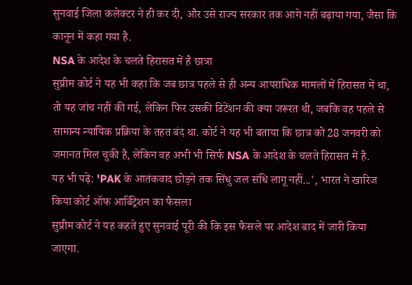सुनवाई जिला कलेक्टर ने ही कर दी, और उसे राज्य सरकार तक आगे नहीं बढ़ाया गया, जैसा कि कानून में कहा गया है.
NSA के आदेश के चलते हिरासत में है छात्रा
सुप्रीम कोर्ट ने यह भी कहा कि जब छात्र पहले से ही अन्य आपराधिक मामलों में हिरासत में था, तो यह जांच नहीं की गई, लेकिन फिर उसकी डिटेंशन की क्या जरूरत थी, जबकि वह पहले से सामान्य न्यायिक प्रक्रिया के तहत बंद था. कोर्ट ने यह भी बताया कि छात्र को 28 जनवरी को जमानत मिल चुकी है, लेकिन वह अभी भी सिर्फ NSA के आदेश के चलते हिरासत में है.
यह भी पढ़ें: 'PAK के आतंकवाद छोड़ने तक सिंधु जल संधि लागू नहीं...', भारत ने खारिज किया कोर्ट ऑफ आर्बिट्रेशन का फैसला
सुप्रीम कोर्ट ने यह कहते हुए सुनवाई पूरी की कि इस फैसले पर आदेश बाद में जारी किया जाएगा.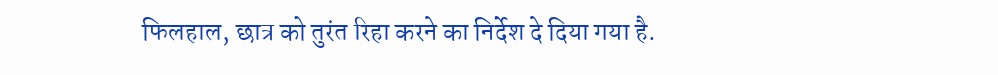फिलहाल, छात्र को तुरंत रिहा करने का निर्देश दे दिया गया है.